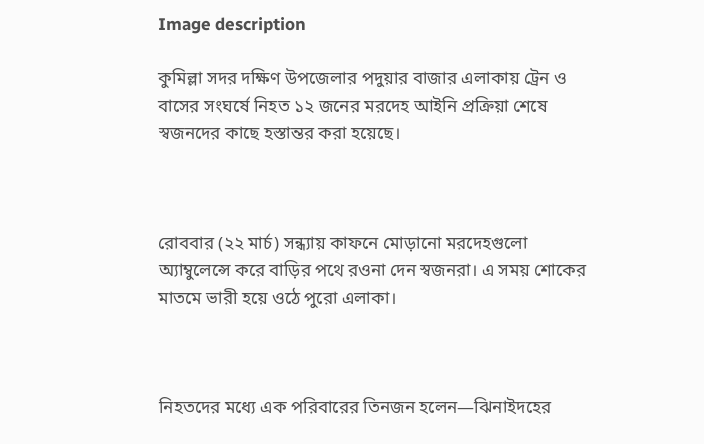Image description

কুমিল্লা সদর দক্ষিণ উপজেলার পদুয়ার বাজার এলাকায় ট্রেন ও বাসের সংঘর্ষে নিহত ১২ জনের মরদেহ আইনি প্রক্রিয়া শেষে স্বজনদের কাছে হস্তান্তর করা হয়েছে।



রোববার (২২ মার্চ) সন্ধ্যায় কাফনে মোড়ানো মরদেহগুলো অ্যাম্বুলেন্সে করে বাড়ির পথে রওনা দেন স্বজনরা। এ সময় শোকের মাতমে ভারী হয়ে ওঠে পুরো এলাকা।



নিহতদের মধ্যে এক পরিবারের তিনজন হলেন—ঝিনাইদহের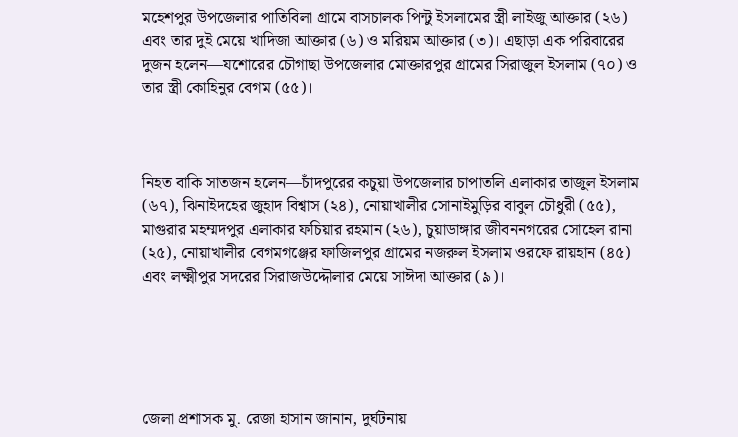মহেশপুর উপজেলার পাতিবিলা গ্রামে বাসচালক পিন্টু ইসলামের স্ত্রী লাইজু আক্তার (২৬) এবং তার দুই মেয়ে খাদিজা আক্তার (৬) ও মরিয়ম আক্তার (৩)। এছাড়া এক পরিবারের দুজন হলেন—যশোরের চৌগাছা উপজেলার মোক্তারপুর গ্রামের সিরাজুল ইসলাম (৭০) ও তার স্ত্রী কোহিনুর বেগম (৫৫)।



নিহত বাকি সাতজন হলেন—চাঁদপুরের কচুয়া উপজেলার চাপাতলি এলাকার তাজুল ইসলাম (৬৭), ঝিনাইদহের জুহাদ বিশ্বাস (২৪), নোয়াখালীর সোনাইমুড়ির বাবুল চৌধুরী (৫৫), মাগুরার মহম্মদপুর এলাকার ফচিয়ার রহমান (২৬), চুয়াডাঙ্গার জীবননগরের সোহেল রানা (২৫), নোয়াখালীর বেগমগঞ্জের ফাজিলপুর গ্রামের নজরুল ইসলাম ওরফে রায়হান (৪৫) এবং লক্ষ্মীপুর সদরের সিরাজউদ্দৌলার মেয়ে সাঈদা আক্তার (৯)।





জেলা প্রশাসক মু. রেজা হাসান জানান, দুর্ঘটনায়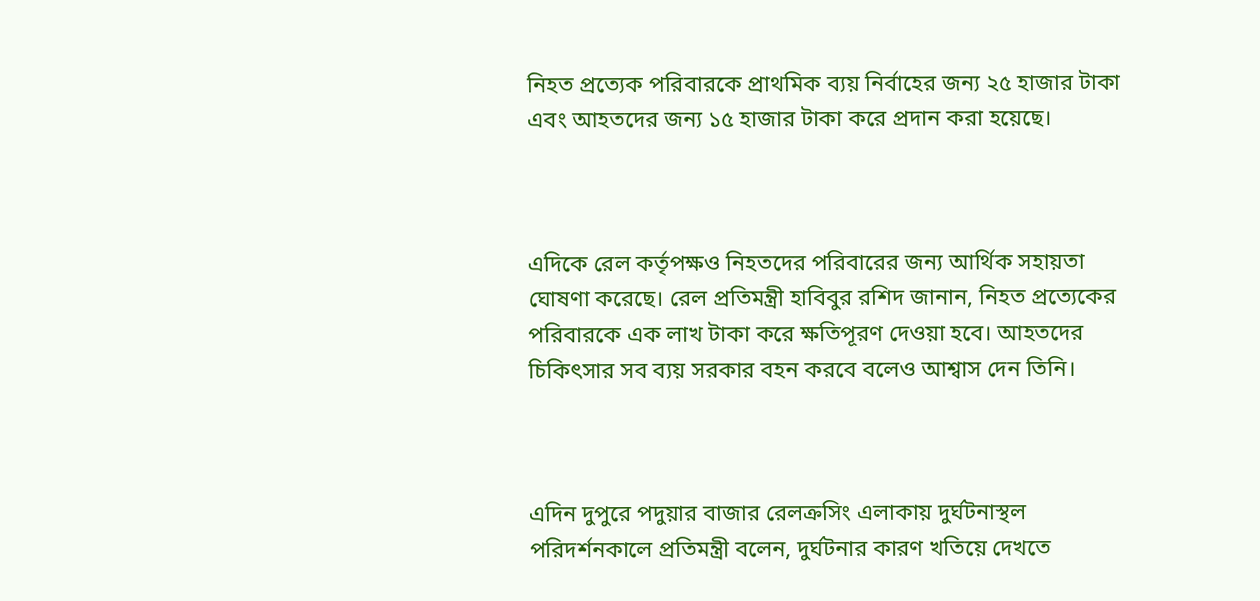নিহত প্রত্যেক পরিবারকে প্রাথমিক ব্যয় নির্বাহের জন্য ২৫ হাজার টাকা এবং আহতদের জন্য ১৫ হাজার টাকা করে প্রদান করা হয়েছে।



এদিকে রেল কর্তৃপক্ষও নিহতদের পরিবারের জন্য আর্থিক সহায়তা ঘোষণা করেছে। রেল প্রতিমন্ত্রী হাবিবুর রশিদ জানান, নিহত প্রত্যেকের পরিবারকে এক লাখ টাকা করে ক্ষতিপূরণ দেওয়া হবে। আহতদের চিকিৎসার সব ব্যয় সরকার বহন করবে বলেও আশ্বাস দেন তিনি।



এদিন দুপুরে পদুয়ার বাজার রেলক্রসিং এলাকায় দুর্ঘটনাস্থল পরিদর্শনকালে প্রতিমন্ত্রী বলেন, দুর্ঘটনার কারণ খতিয়ে দেখতে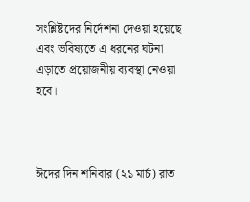সংশ্লিষ্টদের নির্দেশনা দেওয়া হয়েছে এবং ভবিষ্যতে এ ধরনের ঘটনা এড়াতে প্রয়োজনীয় ব্যবস্থা নেওয়া হবে।



ঈদের দিন শনিবার (২১ মার্চ) রাত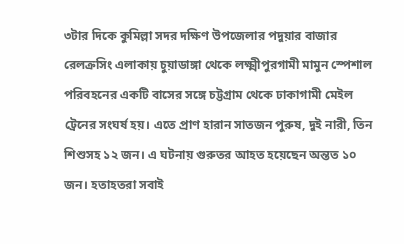৩টার দিকে কুমিল্লা সদর দক্ষিণ উপজেলার পদুয়ার বাজার রেলক্রসিং এলাকায় চুয়াডাঙ্গা থেকে লক্ষ্মীপুরগামী মামুন স্পেশাল পরিবহনের একটি বাসের সঙ্গে চট্টগ্রাম থেকে ঢাকাগামী মেইল ট্রেনের সংঘর্ষ হয়। এতে প্রাণ হারান সাতজন পুরুষ, দুই নারী, তিন শিশুসহ ১২ জন। এ ঘটনায় গুরুতর আহত হয়েছেন অন্তত ১০ জন। হতাহতরা সবাই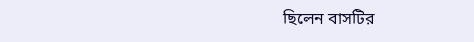ছিলেন বাসটির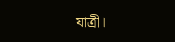যাত্রী।